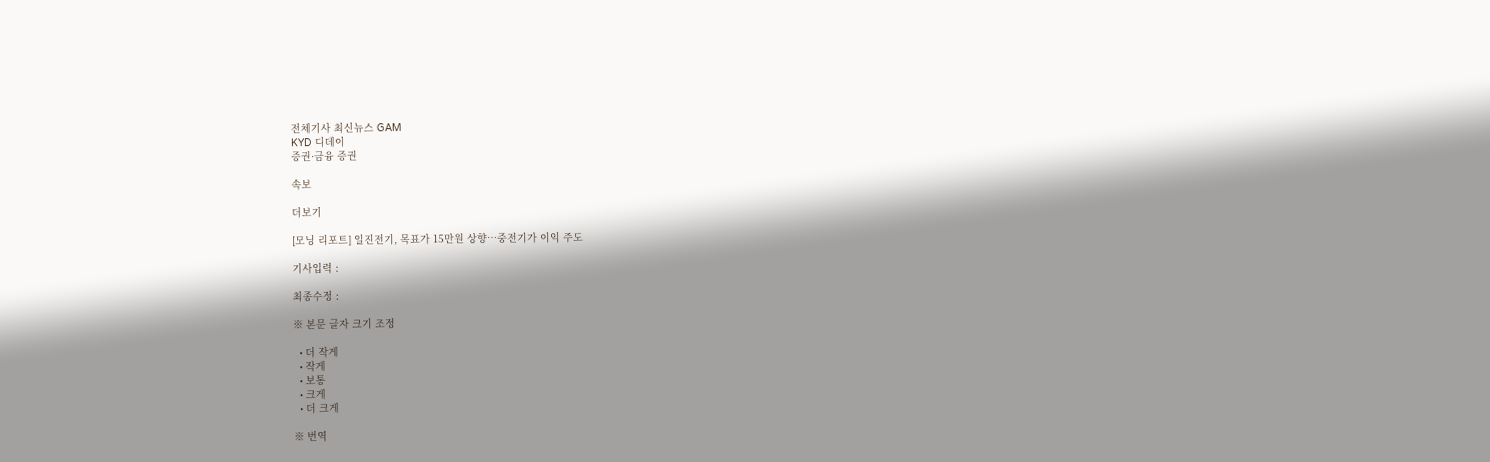전체기사 최신뉴스 GAM
KYD 디데이
증권·금융 증권

속보

더보기

[모닝 리포트] 일진전기, 목표가 15만원 상향…중전기가 이익 주도

기사입력 :

최종수정 :

※ 본문 글자 크기 조정

  • 더 작게
  • 작게
  • 보통
  • 크게
  • 더 크게

※ 번역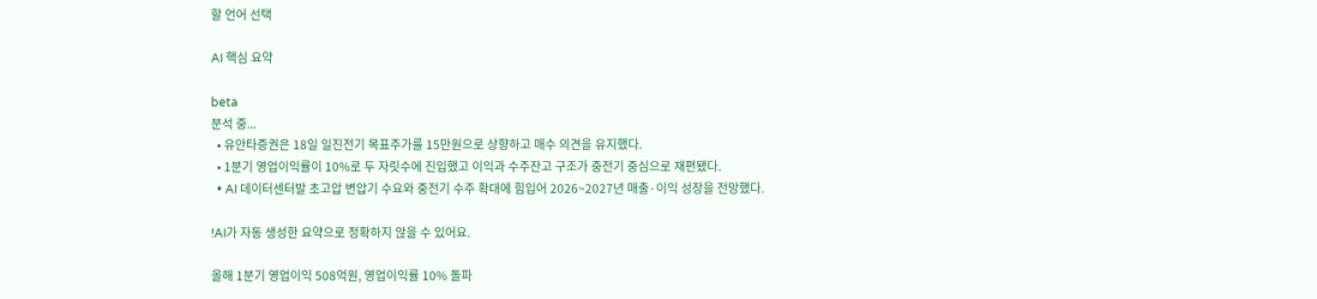할 언어 선택

AI 핵심 요약

beta
분석 중...
  • 유안타증권은 18일 일진전기 목표주가를 15만원으로 상향하고 매수 의견을 유지했다.
  • 1분기 영업이익률이 10%로 두 자릿수에 진입했고 이익과 수주잔고 구조가 중전기 중심으로 재편됐다.
  • AI 데이터센터발 초고압 변압기 수요와 중전기 수주 확대에 힘입어 2026~2027년 매출·이익 성장을 전망했다.

!AI가 자동 생성한 요약으로 정확하지 않을 수 있어요.

올해 1분기 영업이익 508억원, 영업이익률 10% 돌파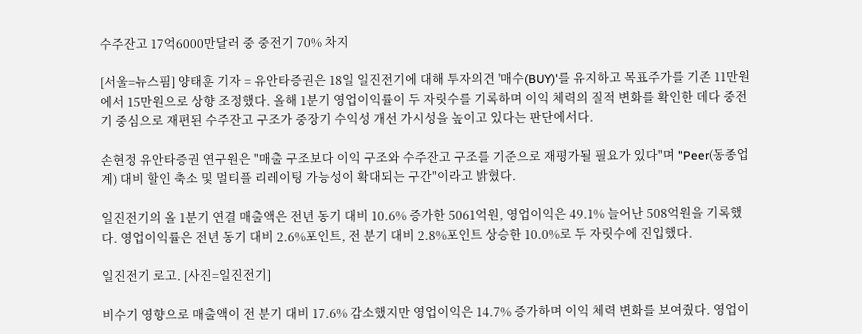수주잔고 17억6000만달러 중 중전기 70% 차지

[서울=뉴스핌] 양태훈 기자 = 유안타증권은 18일 일진전기에 대해 투자의견 '매수(BUY)'를 유지하고 목표주가를 기존 11만원에서 15만원으로 상향 조정했다. 올해 1분기 영업이익률이 두 자릿수를 기록하며 이익 체력의 질적 변화를 확인한 데다 중전기 중심으로 재편된 수주잔고 구조가 중장기 수익성 개선 가시성을 높이고 있다는 판단에서다.

손현정 유안타증권 연구원은 "매출 구조보다 이익 구조와 수주잔고 구조를 기준으로 재평가될 필요가 있다"며 "Peer(동종업계) 대비 할인 축소 및 멀티플 리레이팅 가능성이 확대되는 구간"이라고 밝혔다.

일진전기의 올 1분기 연결 매출액은 전년 동기 대비 10.6% 증가한 5061억원, 영업이익은 49.1% 늘어난 508억원을 기록했다. 영업이익률은 전년 동기 대비 2.6%포인트, 전 분기 대비 2.8%포인트 상승한 10.0%로 두 자릿수에 진입했다.

일진전기 로고. [사진=일진전기]

비수기 영향으로 매출액이 전 분기 대비 17.6% 감소했지만 영업이익은 14.7% 증가하며 이익 체력 변화를 보여줬다. 영업이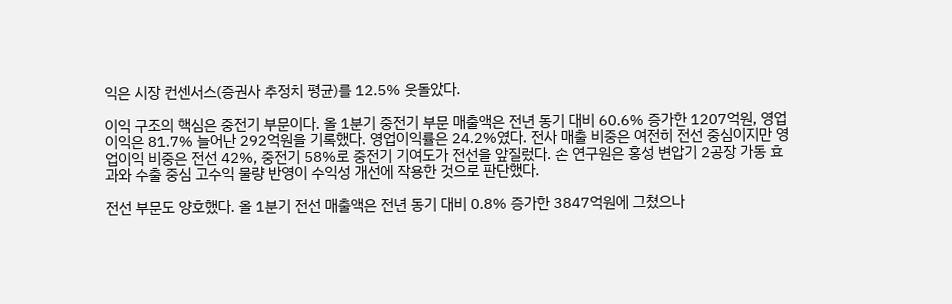익은 시장 컨센서스(증권사 추정치 평균)를 12.5% 웃돌았다.

이익 구조의 핵심은 중전기 부문이다. 올 1분기 중전기 부문 매출액은 전년 동기 대비 60.6% 증가한 1207억원, 영업이익은 81.7% 늘어난 292억원을 기록했다. 영업이익률은 24.2%였다. 전사 매출 비중은 여전히 전선 중심이지만 영업이익 비중은 전선 42%, 중전기 58%로 중전기 기여도가 전선을 앞질렀다. 손 연구원은 홍성 변압기 2공장 가동 효과와 수출 중심 고수익 물량 반영이 수익성 개선에 작용한 것으로 판단했다.

전선 부문도 양호했다. 올 1분기 전선 매출액은 전년 동기 대비 0.8% 증가한 3847억원에 그쳤으나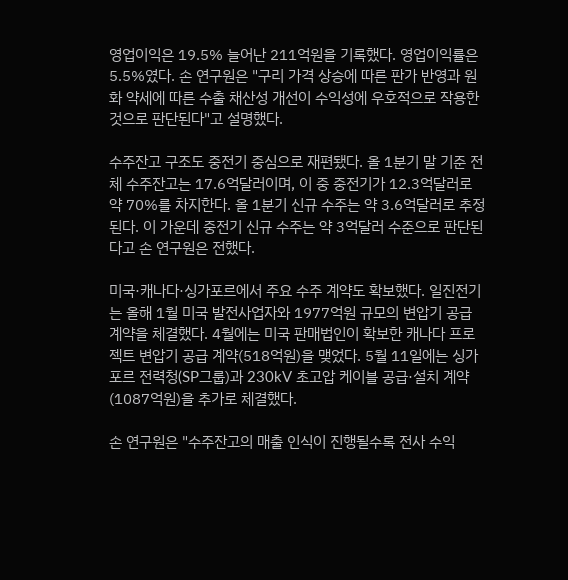영업이익은 19.5% 늘어난 211억원을 기록했다. 영업이익률은 5.5%였다. 손 연구원은 "구리 가격 상승에 따른 판가 반영과 원화 약세에 따른 수출 채산성 개선이 수익성에 우호적으로 작용한 것으로 판단된다"고 설명했다.

수주잔고 구조도 중전기 중심으로 재편됐다. 올 1분기 말 기준 전체 수주잔고는 17.6억달러이며, 이 중 중전기가 12.3억달러로 약 70%를 차지한다. 올 1분기 신규 수주는 약 3.6억달러로 추정된다. 이 가운데 중전기 신규 수주는 약 3억달러 수준으로 판단된다고 손 연구원은 전했다.

미국·캐나다·싱가포르에서 주요 수주 계약도 확보했다. 일진전기는 올해 1월 미국 발전사업자와 1977억원 규모의 변압기 공급 계약을 체결했다. 4월에는 미국 판매법인이 확보한 캐나다 프로젝트 변압기 공급 계약(518억원)을 맺었다. 5월 11일에는 싱가포르 전력청(SP그룹)과 230kV 초고압 케이블 공급·설치 계약(1087억원)을 추가로 체결했다.

손 연구원은 "수주잔고의 매출 인식이 진행될수록 전사 수익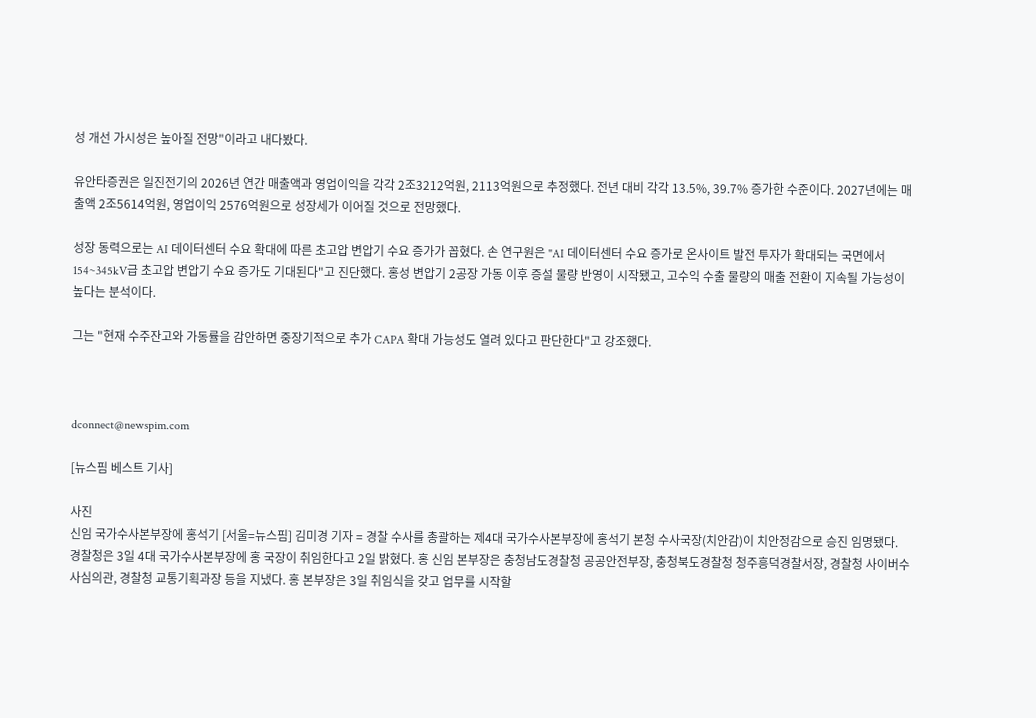성 개선 가시성은 높아질 전망"이라고 내다봤다.

유안타증권은 일진전기의 2026년 연간 매출액과 영업이익을 각각 2조3212억원, 2113억원으로 추정했다. 전년 대비 각각 13.5%, 39.7% 증가한 수준이다. 2027년에는 매출액 2조5614억원, 영업이익 2576억원으로 성장세가 이어질 것으로 전망했다.

성장 동력으로는 AI 데이터센터 수요 확대에 따른 초고압 변압기 수요 증가가 꼽혔다. 손 연구원은 "AI 데이터센터 수요 증가로 온사이트 발전 투자가 확대되는 국면에서 154~345kV급 초고압 변압기 수요 증가도 기대된다"고 진단했다. 홍성 변압기 2공장 가동 이후 증설 물량 반영이 시작됐고, 고수익 수출 물량의 매출 전환이 지속될 가능성이 높다는 분석이다.

그는 "현재 수주잔고와 가동률을 감안하면 중장기적으로 추가 CAPA 확대 가능성도 열려 있다고 판단한다"고 강조했다.



dconnect@newspim.com

[뉴스핌 베스트 기사]

사진
신임 국가수사본부장에 홍석기 [서울=뉴스핌] 김미경 기자 = 경찰 수사를 총괄하는 제4대 국가수사본부장에 홍석기 본청 수사국장(치안감)이 치안정감으로 승진 임명됐다. 경찰청은 3일 4대 국가수사본부장에 홍 국장이 취임한다고 2일 밝혔다. 홍 신임 본부장은 충청남도경찰청 공공안전부장, 충청북도경찰청 청주흥덕경찰서장, 경찰청 사이버수사심의관, 경찰청 교통기획과장 등을 지냈다. 홍 본부장은 3일 취임식을 갖고 업무를 시작할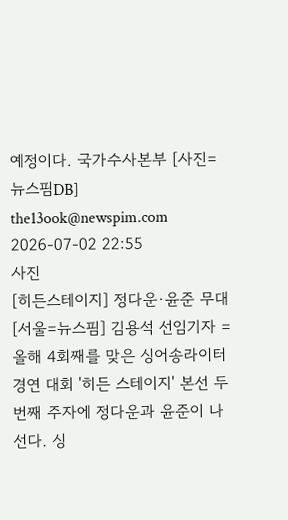예정이다. 국가수사본부 [사진= 뉴스핌DB] the13ook@newspim.com 2026-07-02 22:55
사진
[히든스테이지] 정다운·윤준 무대 [서울=뉴스핌] 김용석 선임기자 = 올해 4회째를 맞은 싱어송라이터 경연 대회 '히든 스테이지' 본선 두 번째 주자에 정다운과 윤준이 나선다. 싱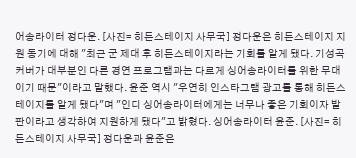어송라이터 정다운. [사진= 히든스테이지 사무국] 정다운은 히든스테이지 지원 동기에 대해 "최근 군 제대 후 히든스테이지라는 기회를 알게 됐다. 기성곡 커버가 대부분인 다른 경연 프로그램과는 다르게 싱어송라이터를 위한 무대이기 때문"이라고 말했다. 윤준 역시 "우연히 인스타그램 광고를 통해 히든스테이지를 알게 됐다"며 "인디 싱어송라이터에게는 너무나 좋은 기회이자 발판이라고 생각하여 지원하게 됐다"고 밝혔다. 싱어송라이터 윤준. [사진= 히든스테이지 사무국] 정다운과 윤준은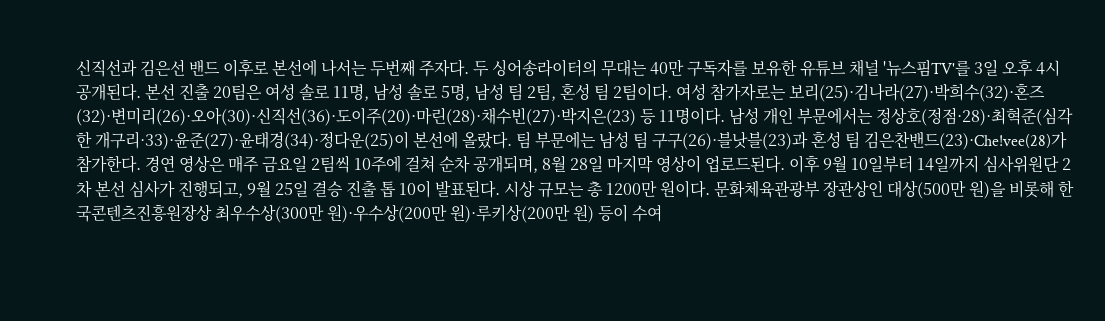신직선과 김은선 밴드 이후로 본선에 나서는 두번째 주자다. 두 싱어송라이터의 무대는 40만 구독자를 보유한 유튜브 채널 '뉴스핌TV'를 3일 오후 4시 공개된다. 본선 진출 20팀은 여성 솔로 11명, 남성 솔로 5명, 남성 팀 2팀, 혼성 팀 2팀이다. 여성 참가자로는 보리(25)·김나라(27)·박희수(32)·혼즈(32)·변미리(26)·오아(30)·신직선(36)·도이주(20)·마린(28)·채수빈(27)·박지은(23) 등 11명이다. 남성 개인 부문에서는 정상호(정점·28)·최혁준(심각한 개구리·33)·윤준(27)·윤태경(34)·정다운(25)이 본선에 올랐다. 팀 부문에는 남성 팀 구구(26)·블낫블(23)과 혼성 팀 김은찬밴드(23)·Che!vee(28)가 참가한다. 경연 영상은 매주 금요일 2팀씩 10주에 걸쳐 순차 공개되며, 8월 28일 마지막 영상이 업로드된다. 이후 9월 10일부터 14일까지 심사위원단 2차 본선 심사가 진행되고, 9월 25일 결승 진출 톱 10이 발표된다. 시상 규모는 총 1200만 원이다. 문화체육관광부 장관상인 대상(500만 원)을 비롯해 한국콘텐츠진흥원장상 최우수상(300만 원)·우수상(200만 원)·루키상(200만 원) 등이 수여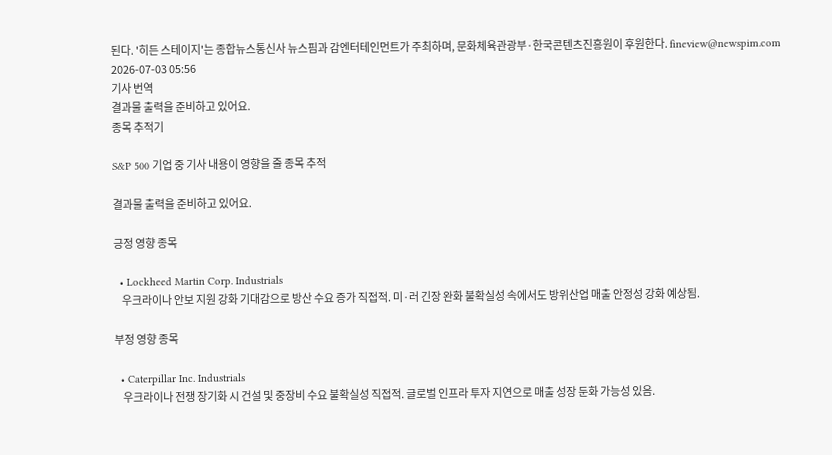된다. '히든 스테이지'는 종합뉴스통신사 뉴스핌과 감엔터테인먼트가 주최하며, 문화체육관광부·한국콘텐츠진흥원이 후원한다. fineview@newspim.com 2026-07-03 05:56
기사 번역
결과물 출력을 준비하고 있어요.
종목 추적기

S&P 500 기업 중 기사 내용이 영향을 줄 종목 추적

결과물 출력을 준비하고 있어요.

긍정 영향 종목

  • Lockheed Martin Corp. Industrials
    우크라이나 안보 지원 강화 기대감으로 방산 수요 증가 직접적. 미·러 긴장 완화 불확실성 속에서도 방위산업 매출 안정성 강화 예상됨.

부정 영향 종목

  • Caterpillar Inc. Industrials
    우크라이나 전쟁 장기화 시 건설 및 중장비 수요 불확실성 직접적. 글로벌 인프라 투자 지연으로 매출 성장 둔화 가능성 있음.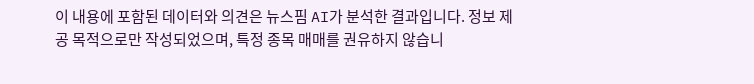이 내용에 포함된 데이터와 의견은 뉴스핌 AI가 분석한 결과입니다. 정보 제공 목적으로만 작성되었으며, 특정 종목 매매를 권유하지 않습니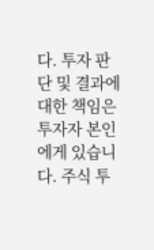다. 투자 판단 및 결과에 대한 책임은 투자자 본인에게 있습니다. 주식 투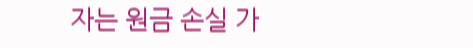자는 원금 손실 가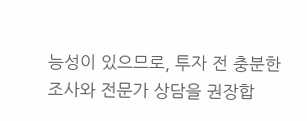능성이 있으므로, 투자 전 충분한 조사와 전문가 상담을 권장합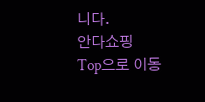니다.
안다쇼핑
Top으로 이동